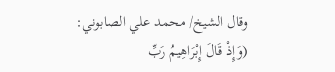وقال الشيخ/ محمد علي الصابوني:
(وَإِذْ قَالَ إِبْرَاهِيمُ رَبِّ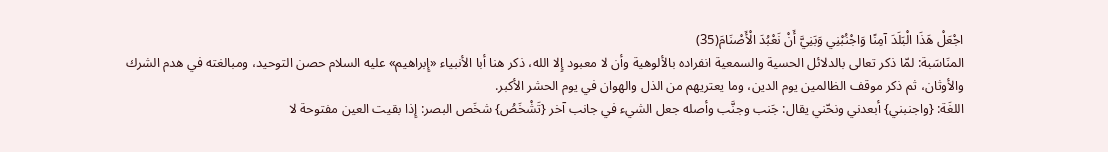اجْعَلْ هَذَا الْبَلَدَ آمِنًا وَاجْنُبْنِي وَبَنِيَّ أَنْ نَعْبُدَ الْأَصْنَامَ(35)
المنَاسَبة: لمّا ذكر تعالى بالدلائل الحسية والسمعية انفراده بالألوهية وأن لا معبود إِلا الله، ذكر هنا أبا الأنبياء «إِبراهيم» عليه السلام حصن التوحيد، ومبالغته في هدم الشرك والأوثان، ثم ذكر موقف الظالمين يوم الدين، وما يعتريهم من الذل والهوان في يوم الحشر الأكبر.
اللغَة: {واجنبني} أبعدني ونحّني يقال: جَنب وجنَّب وأصله جعل الشيء في جانب آخر {تَشْخَصُ} شخَص البصر: إِذا بقيت العين مفتوحة لا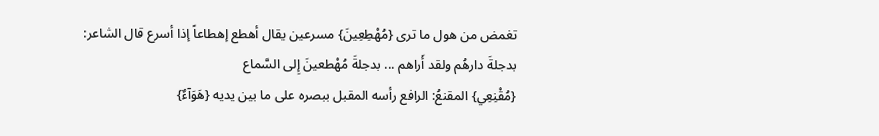تغمض من هول ما ترى {مُهْطِعِينَ} مسرعين يقال أهطع إهطاعاً إذا أسرع قال الشاعر:
بدجلةَ دارهُم ولقد أَراهم ... بدجلةَ مُهْطعينَ إِلى السَّماع
{مُقْنِعِي} المقنعُ: الرافع رأسه المقبل ببصره على ما بين يديه {هَوَآءٌ}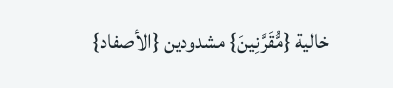خالية {مُّقَرَّنِينَ} مشدودين {الأصفاد}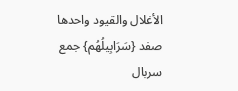الأغلال والقيود واحدها صفد {سَرَابِيلُهُم} جمع سربال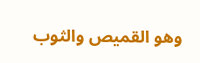وهو القميص والثوب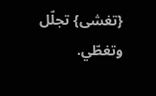{تغشى} تجلّل وتغطّي.